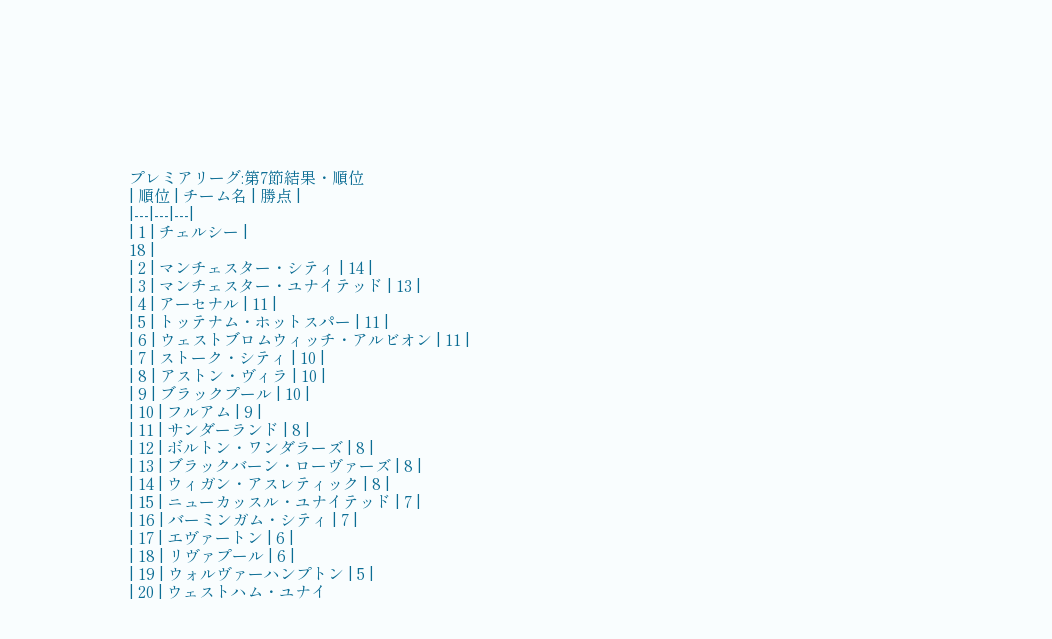プレミアリーグ:第7節結果・順位
| 順位 | チーム名 | 勝点 |
|---|---|---|
| 1 | チェルシー |
18 |
| 2 | マンチェスター・シティ | 14 |
| 3 | マンチェスター・ユナイテッド | 13 |
| 4 | アーセナル | 11 |
| 5 | トッテナム・ホットスパー | 11 |
| 6 | ウェストブロムウィッチ・アルビオン | 11 |
| 7 | ストーク・シティ | 10 |
| 8 | アストン・ヴィラ | 10 |
| 9 | ブラックプール | 10 |
| 10 | フルアム | 9 |
| 11 | サンダーランド | 8 |
| 12 | ボルトン・ワンダラーズ | 8 |
| 13 | ブラックバーン・ローヴァーズ | 8 |
| 14 | ウィガン・アスレティック | 8 |
| 15 | ニューカッスル・ユナイテッド | 7 |
| 16 | バーミンガム・シティ | 7 |
| 17 | エヴァートン | 6 |
| 18 | リヴァプール | 6 |
| 19 | ウォルヴァーハンプトン | 5 |
| 20 | ウェストハム・ユナイ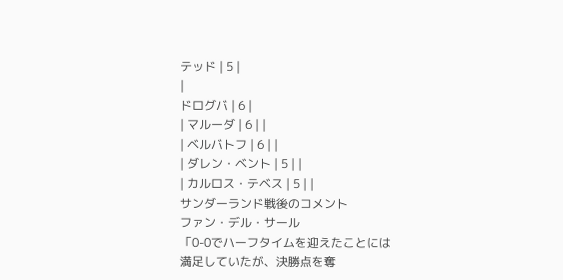テッド | 5 |
|
ドログバ | 6 |
| マルーダ | 6 | |
| ベルバトフ | 6 | |
| ダレン・ベント | 5 | |
| カルロス・テベス | 5 | |
サンダーランド戦後のコメント
ファン・デル・サール
「0-0でハーフタイムを迎えたことには
満足していたが、決勝点を奪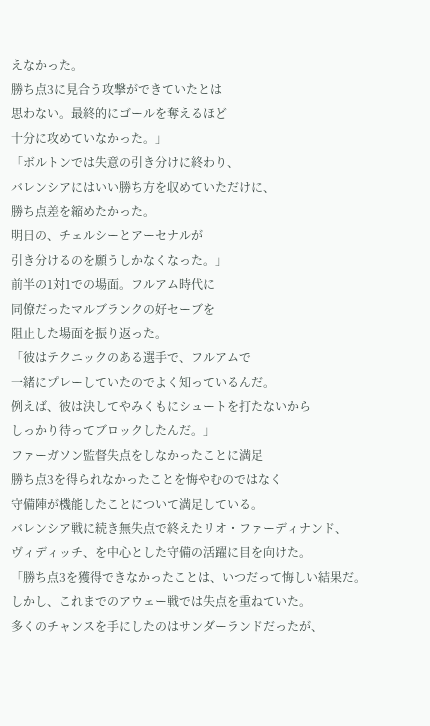えなかった。
勝ち点3に見合う攻撃ができていたとは
思わない。最終的にゴールを奪えるほど
十分に攻めていなかった。」
「ボルトンでは失意の引き分けに終わり、
バレンシアにはいい勝ち方を収めていただけに、
勝ち点差を縮めたかった。
明日の、チェルシーとアーセナルが
引き分けるのを願うしかなくなった。」
前半の1対1での場面。フルアム時代に
同僚だったマルブランクの好セーブを
阻止した場面を振り返った。
「彼はテクニックのある選手で、フルアムで
一緒にプレーしていたのでよく知っているんだ。
例えば、彼は決してやみくもにシュートを打たないから
しっかり待ってブロックしたんだ。」
ファーガソン監督失点をしなかったことに満足
勝ち点3を得られなかったことを悔やむのではなく
守備陣が機能したことについて満足している。
バレンシア戦に続き無失点で終えたリオ・ファーディナンド、
ヴィディッチ、を中心とした守備の活躍に目を向けた。
「勝ち点3を獲得できなかったことは、いつだって悔しい結果だ。
しかし、これまでのアウェー戦では失点を重ねていた。
多くのチャンスを手にしたのはサンダーランドだったが、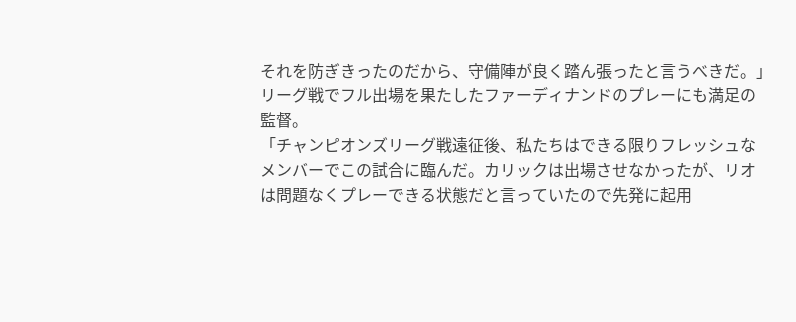それを防ぎきったのだから、守備陣が良く踏ん張ったと言うべきだ。」
リーグ戦でフル出場を果たしたファーディナンドのプレーにも満足の
監督。
「チャンピオンズリーグ戦遠征後、私たちはできる限りフレッシュな
メンバーでこの試合に臨んだ。カリックは出場させなかったが、リオ
は問題なくプレーできる状態だと言っていたので先発に起用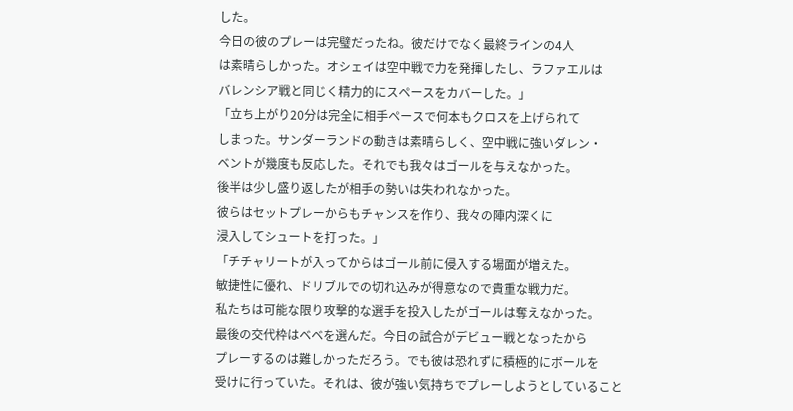した。
今日の彼のプレーは完璧だったね。彼だけでなく最終ラインの4人
は素晴らしかった。オシェイは空中戦で力を発揮したし、ラファエルは
バレンシア戦と同じく精力的にスペースをカバーした。」
「立ち上がり20分は完全に相手ペースで何本もクロスを上げられて
しまった。サンダーランドの動きは素晴らしく、空中戦に強いダレン・
ベントが幾度も反応した。それでも我々はゴールを与えなかった。
後半は少し盛り返したが相手の勢いは失われなかった。
彼らはセットプレーからもチャンスを作り、我々の陣内深くに
浸入してシュートを打った。」
「チチャリートが入ってからはゴール前に侵入する場面が増えた。
敏捷性に優れ、ドリブルでの切れ込みが得意なので貴重な戦力だ。
私たちは可能な限り攻撃的な選手を投入したがゴールは奪えなかった。
最後の交代枠はベベを選んだ。今日の試合がデビュー戦となったから
プレーするのは難しかっただろう。でも彼は恐れずに積極的にボールを
受けに行っていた。それは、彼が強い気持ちでプレーしようとしていること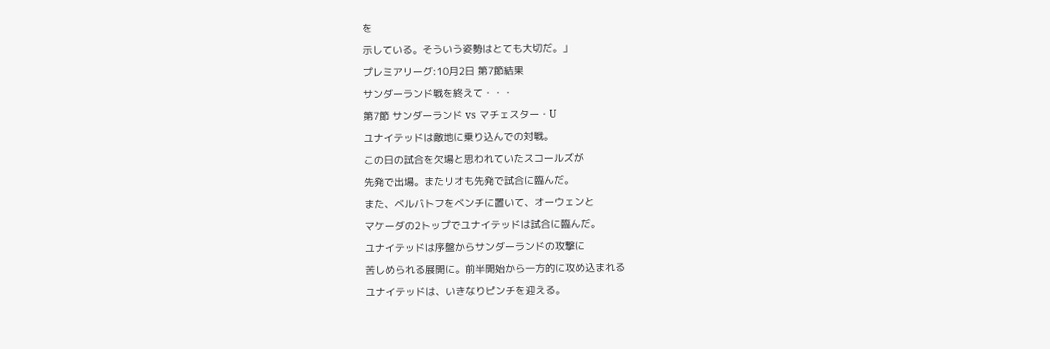を
示している。そういう姿勢はとても大切だ。」
プレミアリーグ:10月2日 第7節結果
サンダーランド戦を終えて・・・
第7節 サンダーランド vs マチェスター・U
ユナイテッドは敵地に乗り込んでの対戦。
この日の試合を欠場と思われていたスコールズが
先発で出場。またリオも先発で試合に臨んだ。
また、ベルバトフをベンチに置いて、オーウェンと
マケーダの2トップでユナイテッドは試合に臨んだ。
ユナイテッドは序盤からサンダーランドの攻撃に
苦しめられる展開に。前半開始から一方的に攻め込まれる
ユナイテッドは、いきなりピンチを迎える。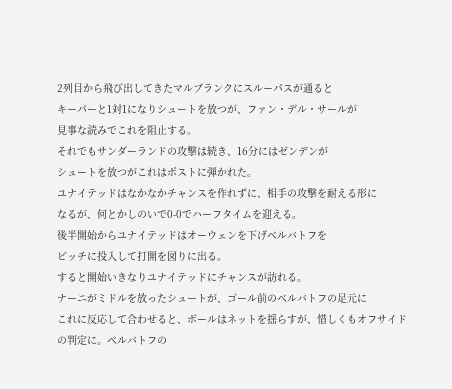2列目から飛び出してきたマルブランクにスルーパスが通ると
キーパーと1対1になりシュートを放つが、ファン・デル・サールが
見事な読みでこれを阻止する。
それでもサンダーランドの攻撃は続き、16分にはゼンデンが
シュートを放つがこれはポストに弾かれた。
ユナイテッドはなかなかチャンスを作れずに、相手の攻撃を耐える形に
なるが、何とかしのいで0-0でハーフタイムを迎える。
後半開始からユナイテッドはオーウェンを下げベルバトフを
ピッチに投入して打開を図りに出る。
すると開始いきなりユナイテッドにチャンスが訪れる。
ナーニがミドルを放ったシュートが、ゴール前のベルバトフの足元に
これに反応して合わせると、ボールはネットを揺らすが、惜しくもオフサイド
の判定に。ベルバトフの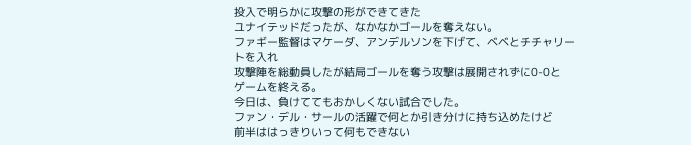投入で明らかに攻撃の形ができてきた
ユナイテッドだったが、なかなかゴールを奪えない。
ファギー監督はマケーダ、アンデルソンを下げて、ベベとチチャリートを入れ
攻撃陣を総動員したが結局ゴールを奪う攻撃は展開されずに0-0と
ゲームを終える。
今日は、負けててもおかしくない試合でした。
ファン・デル・サールの活躍で何とか引き分けに持ち込めたけど
前半ははっきりいって何もできない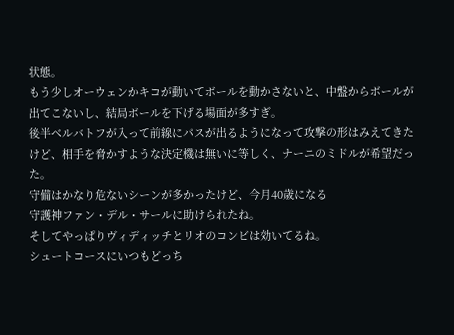状態。
もう少しオーウェンかキコが動いてボールを動かさないと、中盤からボールが
出てこないし、結局ボールを下げる場面が多すぎ。
後半ベルバトフが入って前線にパスが出るようになって攻撃の形はみえてきた
けど、相手を脅かすような決定機は無いに等しく、ナーニのミドルが希望だった。
守備はかなり危ないシーンが多かったけど、今月40歳になる
守護神ファン・デル・サールに助けられたね。
そしてやっぱりヴィディッチとリオのコンビは効いてるね。
シュートコースにいつもどっち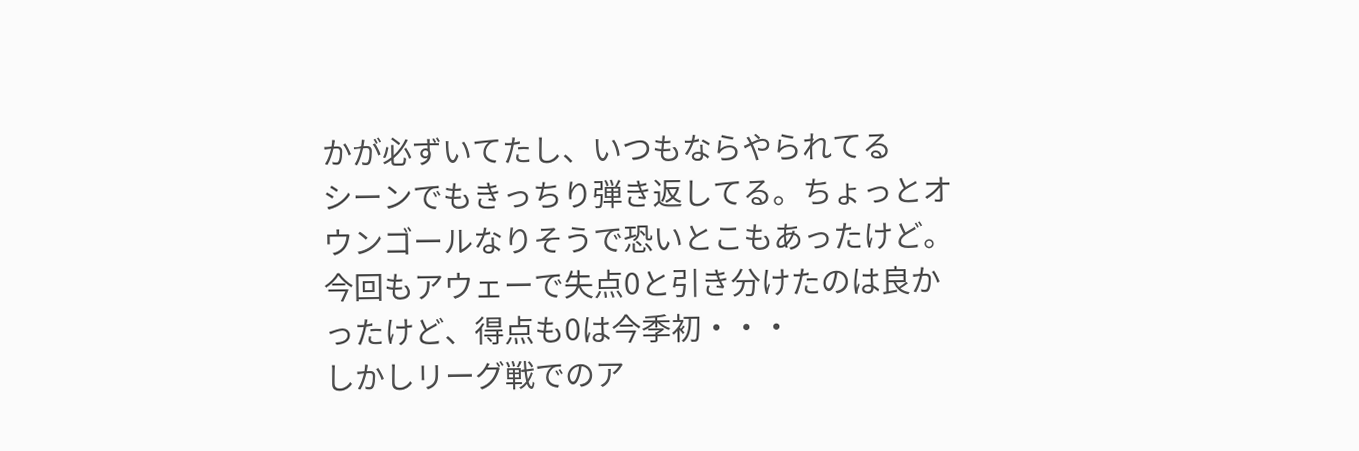かが必ずいてたし、いつもならやられてる
シーンでもきっちり弾き返してる。ちょっとオウンゴールなりそうで恐いとこもあったけど。
今回もアウェーで失点0と引き分けたのは良かったけど、得点も0は今季初・・・
しかしリーグ戦でのア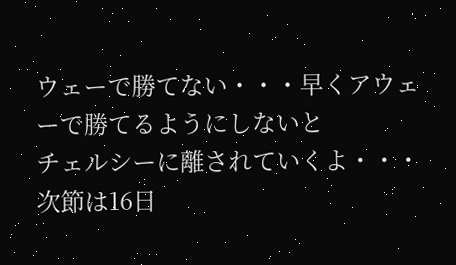ウェーで勝てない・・・早くアウェーで勝てるようにしないと
チェルシーに離されていくよ・・・
次節は16日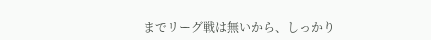までリーグ戦は無いから、しっかり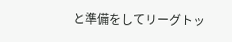と準備をしてリーグトッ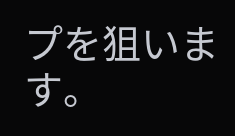プを狙います。